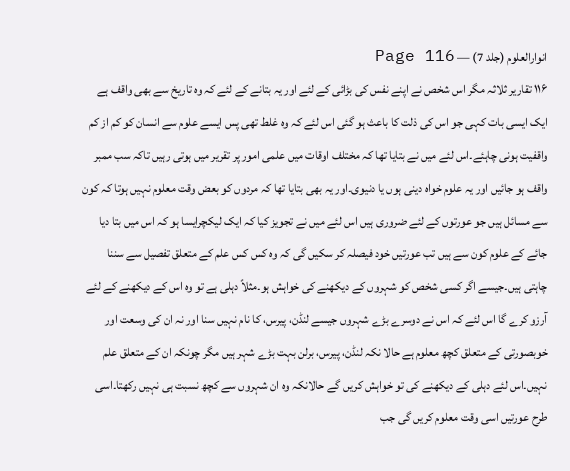انوارالعلوم (جلد 7) — Page 116
۱۱۶ تقارير ثلاثہ مگر اس شخص نے اپنے نفس کی بڑائی کے لئے اور یہ بتانے کے لئے کہ وہ تاریخ سے بھی واقف ہے ایک ایسی بات کہی جو اس کی ذلت کا باعث ہو گئی اس لئے کہ وہ غلط تھی پس ایسے علوم سے انسان کو کم از کم واقفیت ہونی چاہئے۔اس لئے میں نے بتایا تھا کہ مختلف اوقات میں علمی امور پر تقریر میں ہوتی رہیں تاکہ سب ممبر واقف ہو جائیں اور یہ علوم خواہ دینی ہوں یا دنیوی۔اور یہ بھی بتایا تھا کہ مردوں کو بعض وقت معلوم نہیں ہوتا کہ کون سے مسائل ہیں جو عورتوں کے لئے ضروری ہیں اس لئے میں نے تجویز کیا کہ ایک لیکچرایسا ہو کہ اس میں بتا دیا جائے کے علوم کون سے ہیں تب عورتیں خود فیصلہ کر سکیں گی کہ وہ کس کس علم کے متعلق تفصیل سے سننا چاہتی ہیں۔جیسے اگر کسی شخص کو شہروں کے دیکھنے کی خواہش ہو۔مثلاً دہلی ہے تو وہ اس کے دیکھنے کے لئے آرزو کرے گا اس لئے کہ اس نے دوسرے بڑے شہروں جیسے لنڈن، پیرس، کا نام نہیں سنا اور نہ ان کی وسعت اور خوبصورتی کے متعلق کچھ معلوم ہے حالا نکہ لنڈن، پیرس، برلن بہت بڑے شہر ہیں مگر چونکہ ان کے متعلق علم نہیں۔اس لئے دہلی کے دیکھنے کی تو خواہش کریں گے حالانکہ وہ ان شہروں سے کچھ نسبت ہی نہیں رکھتا۔اسی طرح عورتیں اسی وقت معلوم کریں گی جب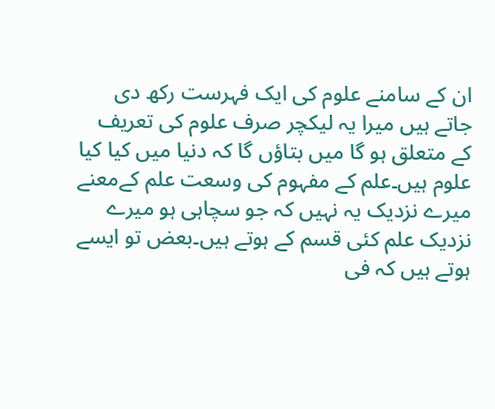ان کے سامنے علوم کی ایک فہرست رکھ دی جاتے ہیں میرا یہ لیکچر صرف علوم کی تعریف کے متعلق ہو گا میں بتاؤں گا کہ دنیا میں کیا کیا علوم ہیں۔علم کے مفہوم کی وسعت علم کےمعنے میرے نزدیک یہ نہیں کہ جو سچاہی ہو میرے نزدیک علم کئی قسم کے ہوتے ہیں۔بعض تو ایسے ہوتے ہیں کہ فی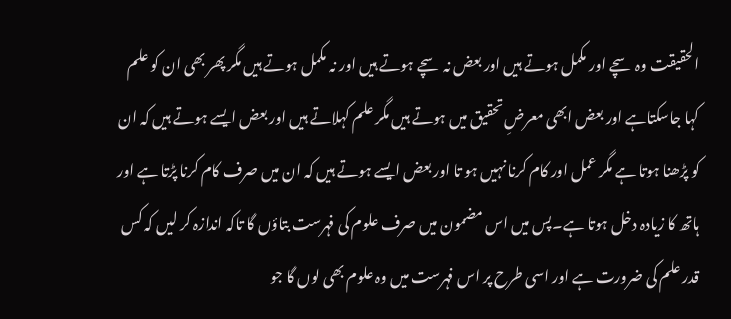الحقیقت وہ سچے اور مکمل ہوتے ہیں اور بعض نہ سچے ہوتے ہیں اور نہ مکمل ہوتے ہیں مگر پھر بھی ان کو علم کہا جاسکتاہے اور بعض ابھی معرضِ تحقیق میں ہوتے ہیں مگر علم کہلاتے ہیں اور بعض ایسے ہوتے ہیں کہ ان کو پڑھنا ہوتا ہے مگر عمل اور کام کرنا نہیں ہو تا اور بعض ایسے ہوتے ہیں کہ ان میں صرف کام کرنا پڑتا ہے اور ہاتھ کا زیادہ دخل ہوتا ہے۔پس میں اس مضمون میں صرف علوم کی فہرست بتاؤں گا تاکہ اندازہ کر لیں کہ کس قدر علم کی ضرورت ہے اور اسی طرح پر اس فہرست میں وہ علوم بھی لوں گا جو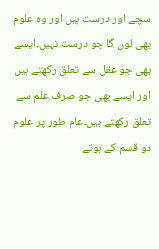سچے اور درست ہیں اور وہ علوم بھی لوں گا جو درست نہیں۔ایسے بھی جو عقل سے تعلق رکھتے ہیں اور ایسے بھی جو صرف علم سے تعلق رکھتے ہیں۔عام طور پر علوم دو قسم کے ہوتے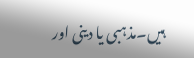ہیں۔مذہبی یا دینی اور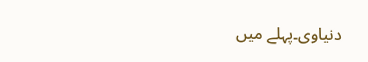دنیاوی۔پہلے میں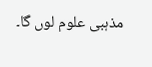مذہبی علوم لوں گا۔